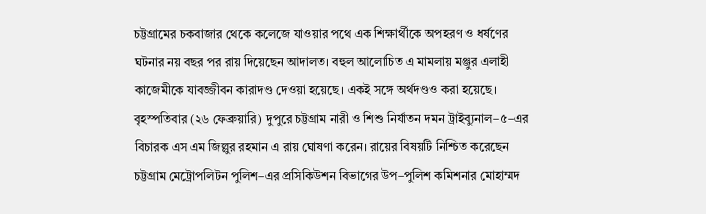চট্টগ্রামের চকবাজার থেকে কলেজে যাওয়ার পথে এক শিক্ষার্থীকে অপহরণ ও ধর্ষণের ঘটনার নয় বছর পর রায় দিয়েছেন আদালত। বহুল আলোচিত এ মামলায় মঞ্জুর এলাহী কাজেমীকে যাবজ্জীবন কারাদণ্ড দেওয়া হয়েছে। একই সঙ্গে অর্থদণ্ডও করা হয়েছে।
বৃহস্পতিবার (২৬ ফেব্রুয়ারি) দুপুরে চট্টগ্রাম নারী ও শিশু নির্যাতন দমন ট্রাইব্যুনাল–৫–এর বিচারক এস এম জিল্লুর রহমান এ রায় ঘোষণা করেন। রায়ের বিষয়টি নিশ্চিত করেছেন চট্টগ্রাম মেট্রোপলিটন পুলিশ–এর প্রসিকিউশন বিভাগের উপ–পুলিশ কমিশনার মোহাম্মদ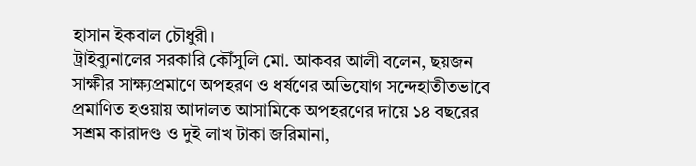হাসান ইকবাল চৌধুরী।
ট্রাইব্যুনালের সরকারি কৌঁসুলি মো. আকবর আলী বলেন, ছয়জন সাক্ষীর সাক্ষ্যপ্রমাণে অপহরণ ও ধর্ষণের অভিযোগ সন্দেহাতীতভাবে প্রমাণিত হওয়ায় আদালত আসামিকে অপহরণের দায়ে ১৪ বছরের সশ্রম কারাদণ্ড ও দুই লাখ টাকা জরিমানা,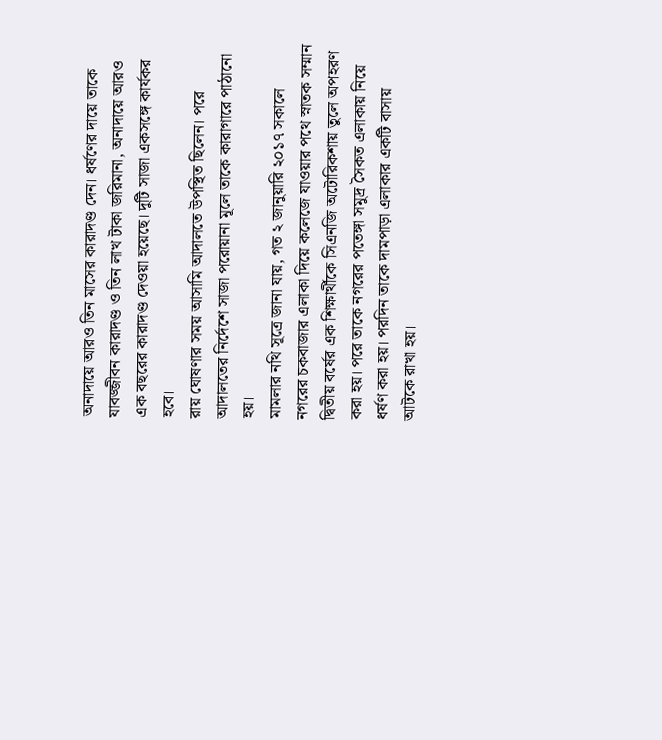অনাদায়ে আরও তিন মাসের কারাদণ্ড দেন। ধর্ষণের দায়ে তাকে যাবজ্জীবন কারাদণ্ড ও তিন লাখ টাকা জরিমানা, অনাদায়ে আরও এক বছরের কারাদণ্ড দেওয়া হয়েছে। দুটি সাজা একসঙ্গে কার্যকর হবে।
রায় ঘোষণার সময় আসামি আদালতে উপস্থিত ছিলেন। পরে আদালতের নির্দেশে সাজা পরোয়ানা মূলে তাকে কারাগারে পাঠানো হয়।
মামলার নথি সূত্রে জানা যায়, গত ২ জানুয়ারি ২০১৭ সকালে নগরের চকবাজার এলাকা দিয়ে কলেজে যাওয়ার পথে স্নাতক সম্মান দ্বিতীয় বর্ষের এক শিক্ষার্থীকে সিএনজি অটোরিকশায় তুলে অপহরণ করা হয়। পরে তাকে নগরের পতেঙ্গা সমুদ্র সৈকত এলাকায় নিয়ে ধর্ষণ করা হয়। পরদিন তাকে দামপাড়া এলাকার একটি বাসায় আটকে রাখা হয়।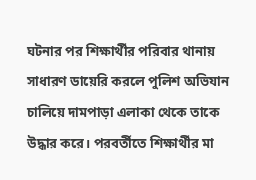ঘটনার পর শিক্ষার্থীর পরিবার থানায় সাধারণ ডায়েরি করলে পুলিশ অভিযান চালিয়ে দামপাড়া এলাকা থেকে তাকে উদ্ধার করে। পরবর্তীতে শিক্ষার্থীর মা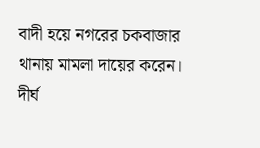বাদী হয়ে নগরের চকবাজার থানায় মামলা দায়ের করেন। দীর্ঘ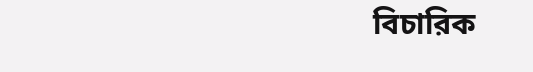বিচারিক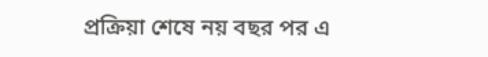প্রক্রিয়া শেষে নয় বছর পর এ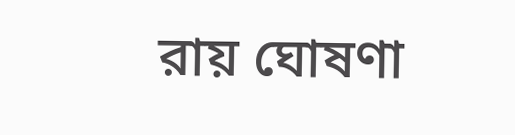রায় ঘোষণা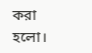করা হলো।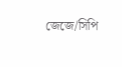জেজে/সিপি